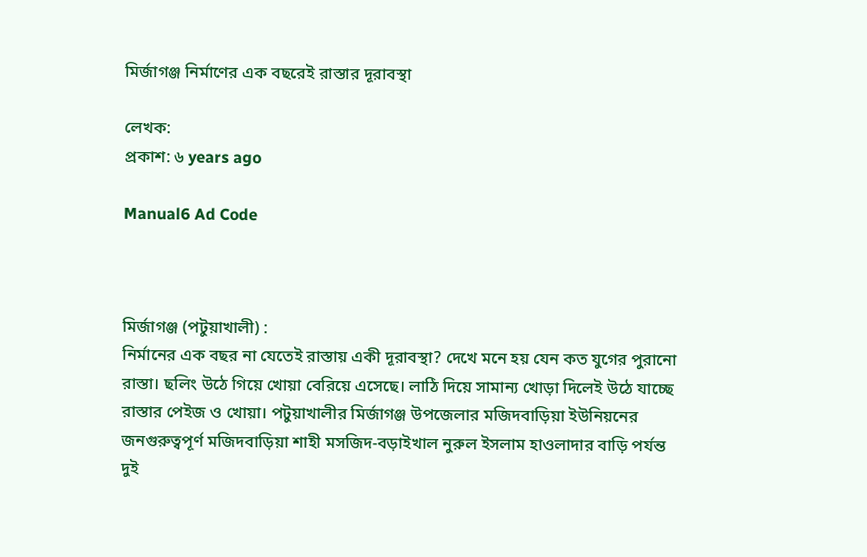মির্জাগঞ্জ নির্মাণের এক বছরেই রাস্তার দূরাবস্থা

লেখক:
প্রকাশ: ৬ years ago

Manual6 Ad Code



মির্জাগঞ্জ (পটুয়াখালী) :
নির্মানের এক বছর না যেতেই রাস্তায় একী দূরাবস্থা? দেখে মনে হয় যেন কত যুগের পুরানো রাস্তা। ছলিং উঠে গিয়ে খোয়া বেরিয়ে এসেছে। লাঠি দিয়ে সামান্য খোড়া দিলেই উঠে যাচ্ছে রাস্তার পেইজ ও খোয়া। পটুয়াখালীর মির্জাগঞ্জ উপজেলার মজিদবাড়িয়া ইউনিয়নের জনগুরুত্বপূর্ণ মজিদবাড়িয়া শাহী মসজিদ-বড়াইখাল নুরুল ইসলাম হাওলাদার বাড়ি পর্যন্ত দুই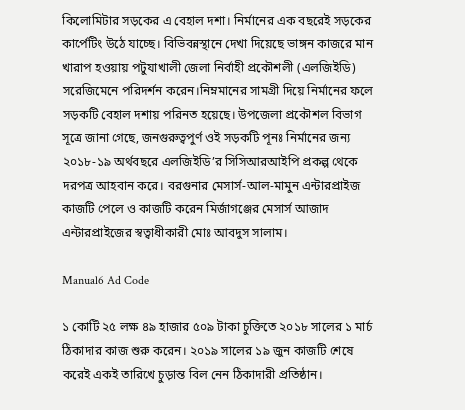কিলোমিটার সড়কের এ বেহাল দশা। নির্মানের এক বছরেই সড়কের কার্পেটিং উঠে যাচ্ছে। বিভিবন্নস্থানে দেখা দিয়েছে ভাঙ্গন কাজরে মান খারাপ হওয়ায় পটুযাখালী জেলা নির্বাহী প্রকৌশলী (এলজিইডি) সরেজিমেনে পরিদর্শন করেন।নিম্নমানের সামগ্রী দিয়ে নির্মানের ফলে সড়কটি বেহাল দশায় পরিনত হয়েছে। উপজেলা প্রকৌশল বিভাগ সূত্রে জানা গেছে, জনগুরুত্বপুর্ণ ওই সড়কটি পূনঃ নির্মানের জন্য ২০১৮-১৯ অর্থবছরে এলজিইডি’র সিসিআরআইপি প্রকল্প থেকে দরপত্র আহবান করে। বরগুনার মেসার্স-আল-মামুন এন্টারপ্রাইজ কাজটি পেলে ও কাজটি করেন মির্জাগঞ্জের মেসার্স আজাদ এন্টারপ্রাইজের স্বত্বাধীকারী মোঃ আবদুস সালাম।

Manual6 Ad Code

১ কোটি ২৫ লক্ষ ৪৯ হাজার ৫০৯ টাকা চুক্তিতে ২০১৮ সালের ১ মার্চ ঠিকাদার কাজ শুরু করেন। ২০১৯ সালের ১৯ জুন কাজটি শেষে করেই একই তারিখে চুড়ান্ত বিল নেন ঠিকাদারী প্রতিষ্ঠান।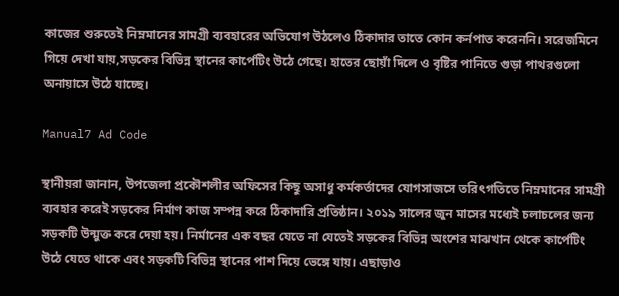কাজের শুরুতেই নিম্নমানের সামগ্রী ব্যবহারের অভিযোগ উঠলেও ঠিকাদার তাতে কোন কর্নপাত করেননি। সরেজমিনে গিয়ে দেখা যায়,সড়কের বিভিন্ন স্থানের কার্পেটিং উঠে গেছে। হাতের ছোয়াঁ দিলে ও বৃষ্টির পানিতে গুড়া পাথরগুলো অনায়াসে উঠে যাচ্ছে।

Manual7 Ad Code

স্থানীয়রা জানান, উপজেলা প্রকৌশলীর অফিসের কিছু অসাধু কর্মকর্তাদের যোগসাজসে তরিৎগতিতে নিম্নমানের সামগ্রী ব্যবহার করেই সড়কের নির্মাণ কাজ সম্পন্ন করে ঠিকাদারি প্রতিষ্ঠান। ২০১৯ সালের জুন মাসের মধ্যেই চলাচলের জন্য সড়কটি উন্মুক্ত করে দেয়া হয়। নির্মানের এক বছর যেতে না যেতেই সড়কের বিভিন্ন অংশের মাঝখান থেকে কার্পেটিং উঠে যেতে থাকে এবং সড়কটি বিভিন্ন স্থানের পাশ দিয়ে ভেঙ্গে যায়। এছাড়াও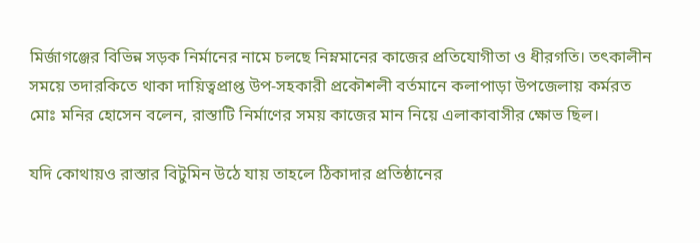মির্জাগঞ্জের বিভিন্ন সড়ক নির্মানের নামে চলছে নিম্নমানের কাজের প্রতিযোগীতা ও ধীরগতি। তৎকালীন সময়ে তদারকিতে থাকা দায়িত্বপ্রাপ্ত উপ-সহকারী প্রকৌশলী বর্তমানে কলাপাড়া উপজেলায় কর্মরত মোঃ মনির হোসেন বলেন, রাস্তাটি নির্মাণের সময় কাজের মান নিয়ে এলাকাবাসীর ক্ষোভ ছিল।

যদি কোথায়ও রাস্তার বিটুমিন উঠে যায় তাহলে ঠিকাদার প্রতিষ্ঠানের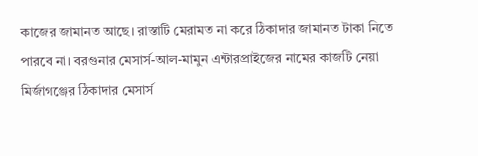কাজের জামানত আছে। রাস্তাটি মেরামত না করে ঠিকাদার জামানত টাকা নিতে পারবে না। বরগুনার মেসার্স-আল-মামুন এন্টারপ্রাইজের নামের কাজটি নেয়া মির্জাগঞ্জের ঠিকাদার মেসার্স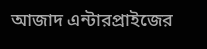আজাদ এন্টারপ্রাইজের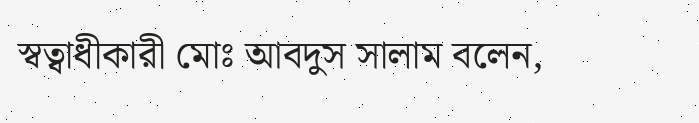স্বত্বাধীকারী মোঃ আবদুস সালাম বলেন,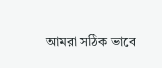আমরা সঠিক ভাবে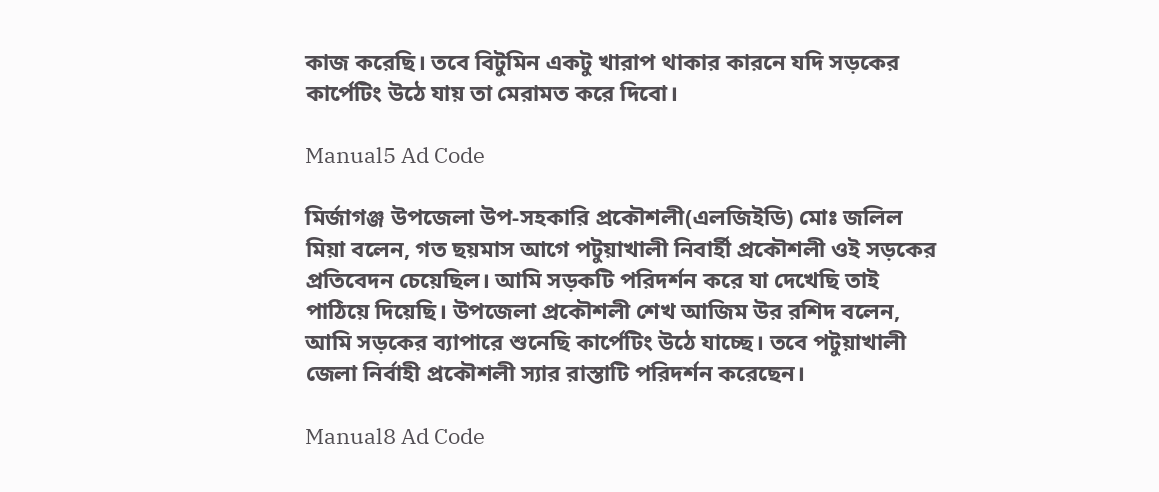কাজ করেছি। তবে বিটুমিন একটু খারাপ থাকার কারনে যদি সড়কের কার্পেটিং উঠে যায় তা মেরামত করে দিবো।

Manual5 Ad Code

মির্জাগঞ্জ উপজেলা উপ-সহকারি প্রকৌশলী(এলজিইডি) মোঃ জলিল মিয়া বলেন, গত ছয়মাস আগে পটুয়াখালী নিবার্হী প্রকৌশলী ওই সড়কের প্রতিবেদন চেয়েছিল। আমি সড়কটি পরিদর্শন করে যা দেখেছি তাই পাঠিয়ে দিয়েছি। উপজেলা প্রকৌশলী শেখ আজিম উর রশিদ বলেন, আমি সড়কের ব্যাপারে শুনেছি কার্পেটিং উঠে যাচ্ছে। তবে পটুয়াখালী জেলা নির্বাহী প্রকৌশলী স্যার রাস্তাটি পরিদর্শন করেছেন।

Manual8 Ad Code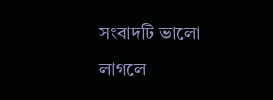সংবাদটি ভালো লাগলে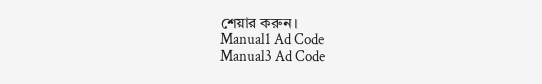শেয়ার করুন।
Manual1 Ad Code
Manual3 Ad Code